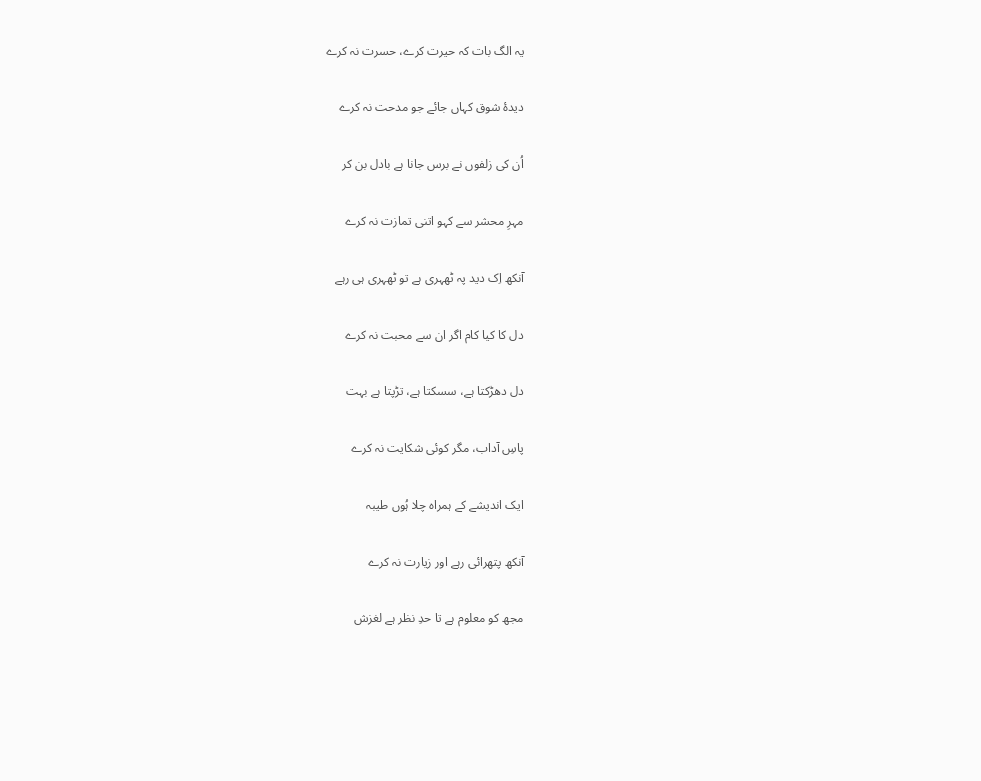یہ الگ بات کہ حیرت کرے، حسرت نہ کرے

دیدۂ شوق کہاں جائے جو مدحت نہ کرے

اُن کی زلفوں نے برس جانا ہے بادل بن کر

مہرِ محشر سے کہو اتنی تمازت نہ کرے

آنکھ اِک دید پہ ٹھہری ہے تو ٹھہری ہی رہے

دل کا کیا کام اگر ان سے محبت نہ کرے

دل دھڑکتا ہے، سسکتا ہے، تڑپتا ہے بہت

پاسِ آداب، مگر کوئی شکایت نہ کرے

ایک اندیشے کے ہمراہ چلا ہُوں طیبہ

آنکھ پتھرائی رہے اور زیارت نہ کرے

مجھ کو معلوم ہے تا حدِ نظر ہے لغزش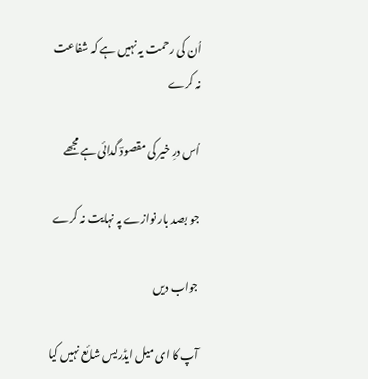اُن کی رحمت یہ نہیں ہے کہ شفاعت نہ کرے

اُس درِ خیر کی مقصودؔ گدائی ہے مجھے

جو بصد بار نوازے پہ نہایت نہ کرے

جواب دیں

آپ کا ای میل ایڈریس شائع نہیں کیا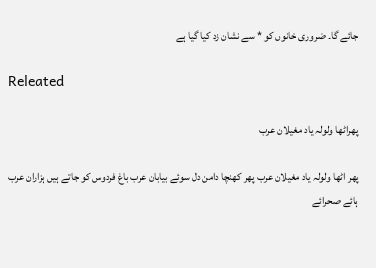جائے گا۔ ضروری خانوں کو * سے نشان زد کیا گیا ہے

Releated

پھراٹھا ولولہ یاد مغیلان عرب

پھر اٹھا ولولہ یاد مغیلان عرب پھر کھنچا دامن دل سوئے بیابان عرب باغ فردوس کو جاتے ہیں ہزاران عرب ہائے صحرائے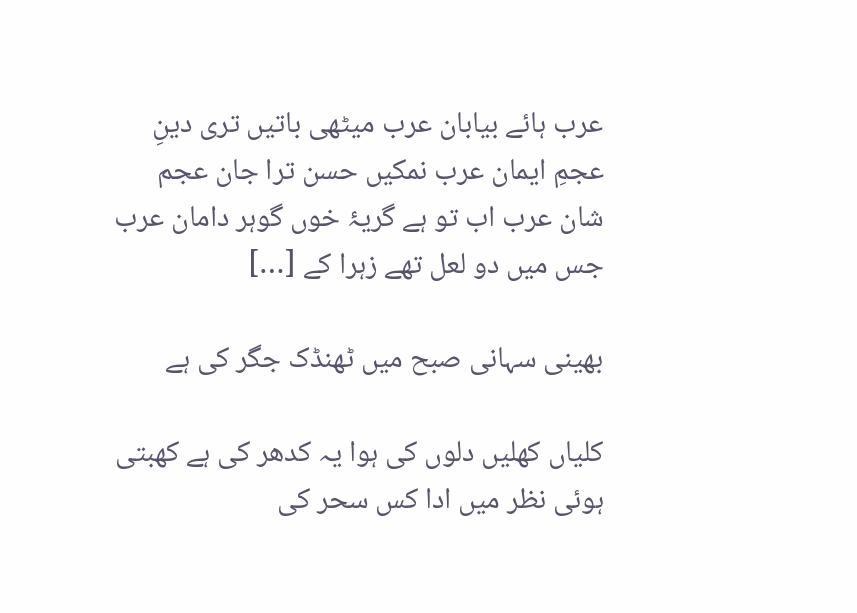عرب ہائے بیابان عرب میٹھی باتیں تری دینِ عجمِ ایمان عرب نمکیں حسن ترا جان عجم شان عرب اب تو ہے گریۂ خوں گوہر دامان عرب جس میں دو لعل تھے زہرا کے […]

بھینی سہانی صبح میں ٹھنڈک جگر کی ہے

کلیاں کھلیں دلوں کی ہوا یہ کدھر کی ہے کھبتی ہوئی نظر میں ادا کس سحر کی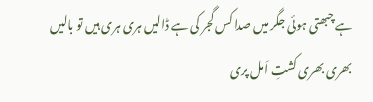ہے چبھتی ہوئی جگر میں صدا کس گجر کی ہے ڈالیں ہری ہری ہیں تو بالیں بھری بھری کشتِ اَمل پری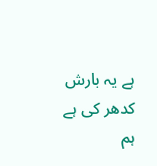ہے یہ بارش کدھر کی ہے ہم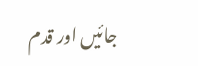جائیں اور قدم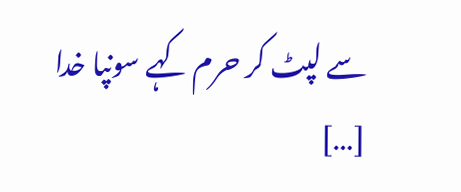سے لپٹ کر حرم کہے سونپا خدا […]